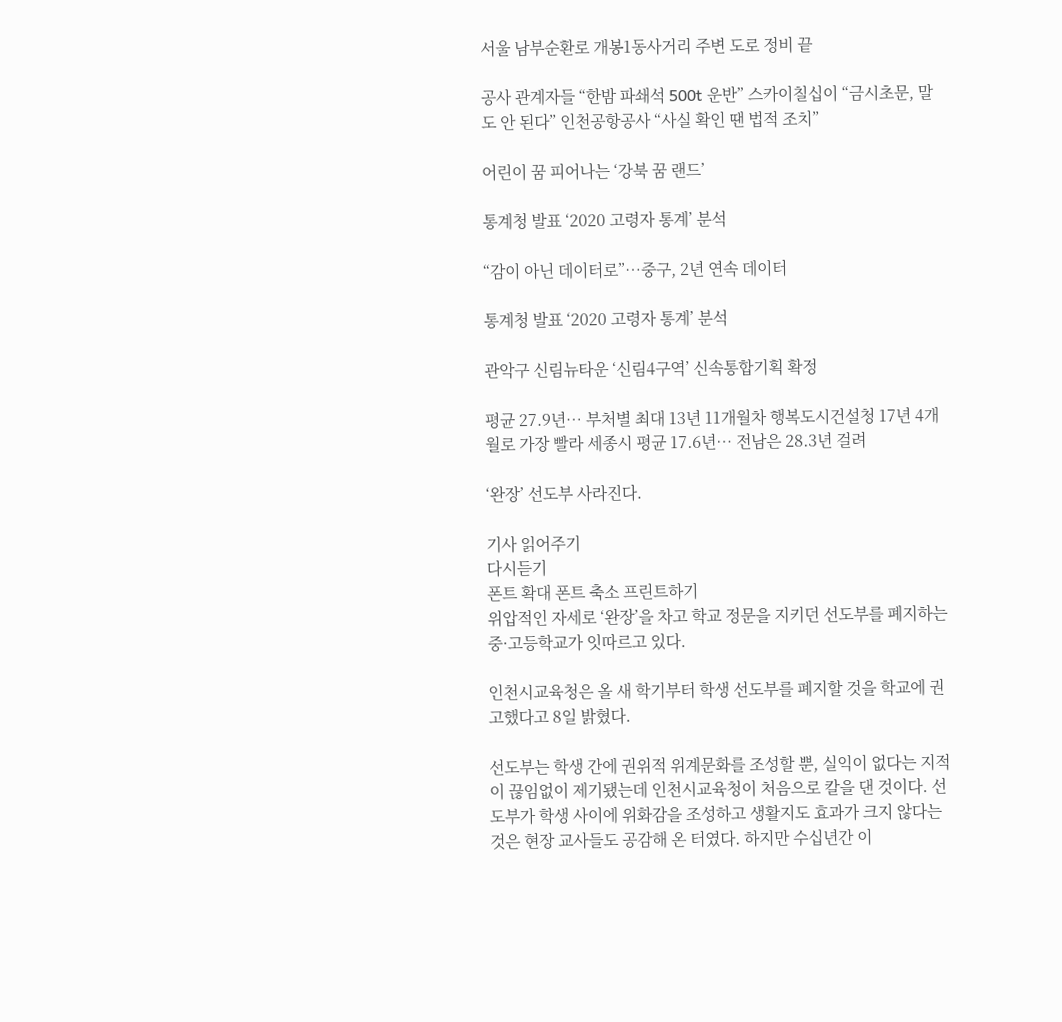서울 남부순환로 개봉1동사거리 주변 도로 정비 끝

공사 관계자들 “한밤 파쇄석 500t 운반” 스카이칠십이 “금시초문, 말도 안 된다” 인천공항공사 “사실 확인 땐 법적 조치”

어린이 꿈 피어나는 ‘강북 꿈 랜드’

통계청 발표 ‘2020 고령자 통계’ 분석

“감이 아닌 데이터로”…중구, 2년 연속 데이터

통계청 발표 ‘2020 고령자 통계’ 분석

관악구 신림뉴타운 ‘신림4구역’ 신속통합기획 확정

평균 27.9년… 부처별 최대 13년 11개월차 행복도시건설청 17년 4개월로 가장 빨라 세종시 평균 17.6년… 전남은 28.3년 걸려

‘완장’ 선도부 사라진다.

기사 읽어주기
다시듣기
폰트 확대 폰트 축소 프린트하기
위압적인 자세로 ‘완장’을 차고 학교 정문을 지키던 선도부를 폐지하는 중·고등학교가 잇따르고 있다.

인천시교육청은 올 새 학기부터 학생 선도부를 폐지할 것을 학교에 권고했다고 8일 밝혔다.

선도부는 학생 간에 권위적 위계문화를 조성할 뿐, 실익이 없다는 지적이 끊임없이 제기됐는데 인천시교육청이 처음으로 칼을 댄 것이다. 선도부가 학생 사이에 위화감을 조성하고 생활지도 효과가 크지 않다는 것은 현장 교사들도 공감해 온 터였다. 하지만 수십년간 이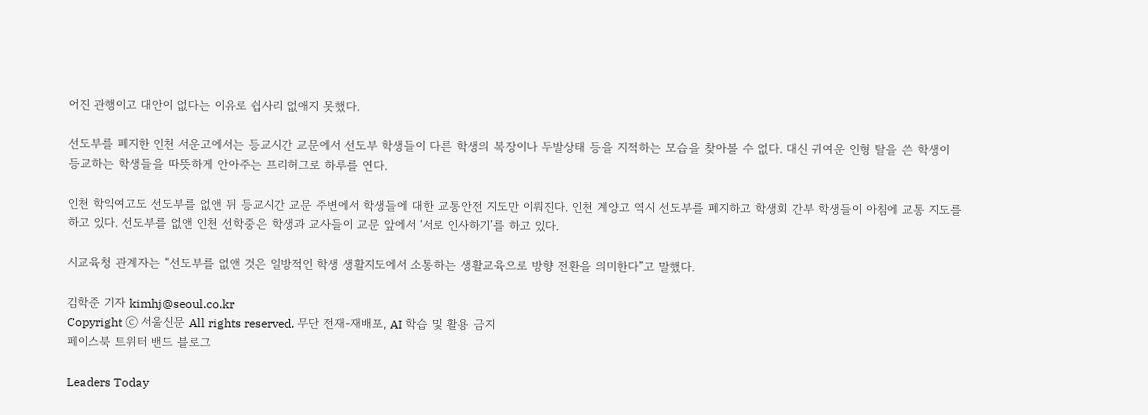어진 관행이고 대안이 없다는 이유로 쉽사리 없애지 못했다.

선도부를 폐지한 인천 서운고에서는 등교시간 교문에서 선도부 학생들이 다른 학생의 복장이나 두발상태 등을 지적하는 모습을 찾아볼 수 없다. 대신 귀여운 인형 탈을 쓴 학생이 등교하는 학생들을 따뜻하게 안아주는 프리허그로 하루를 연다.

인천 학익여고도 선도부를 없앤 뒤 등교시간 교문 주변에서 학생들에 대한 교통안전 지도만 이뤄진다. 인천 계양고 역시 선도부를 폐지하고 학생회 간부 학생들이 아침에 교통 지도를 하고 있다. 선도부를 없앤 인천 선학중은 학생과 교사들이 교문 앞에서 ‘서로 인사하기’를 하고 있다.

시교육청 관계자는 “선도부를 없앤 것은 일방적인 학생 생활지도에서 소통하는 생활교육으로 방향 전환을 의미한다”고 말했다.

김학준 기자 kimhj@seoul.co.kr
Copyright ⓒ 서울신문 All rights reserved. 무단 전재-재배포, AI 학습 및 활용 금지
페이스북 트위터 밴드 블로그

Leaders Today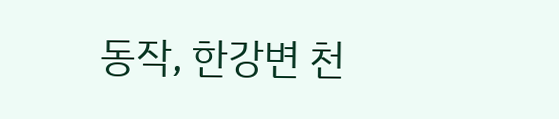동작, 한강변 천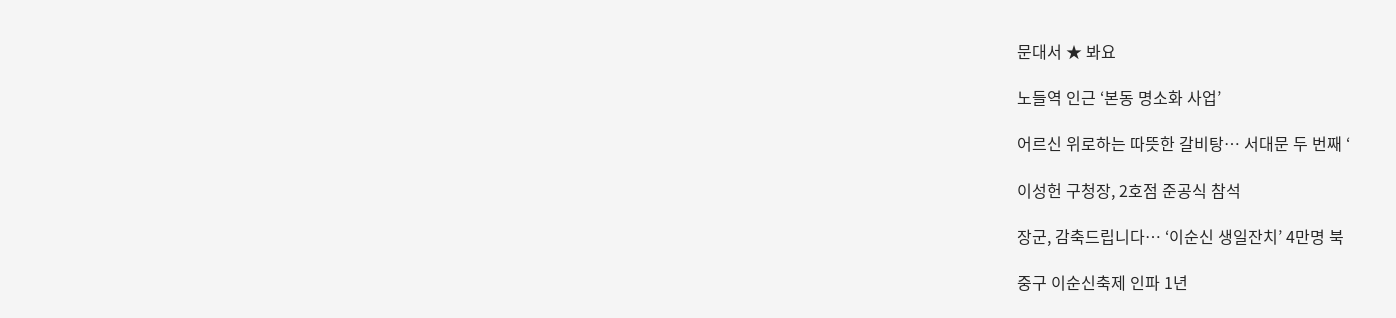문대서 ★ 봐요

노들역 인근 ‘본동 명소화 사업’

어르신 위로하는 따뜻한 갈비탕… 서대문 두 번째 ‘

이성헌 구청장, 2호점 준공식 참석

장군, 감축드립니다… ‘이순신 생일잔치’ 4만명 북

중구 이순신축제 인파 1년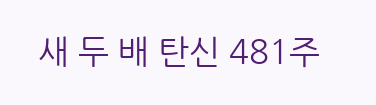새 두 배 탄신 481주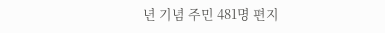년 기념 주민 481명 편지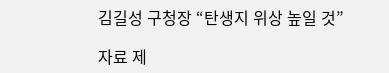김길성 구청장 “탄생지 위상 높일 것”

자료 제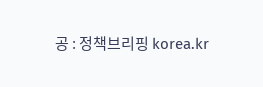공 : 정책브리핑 korea.kr